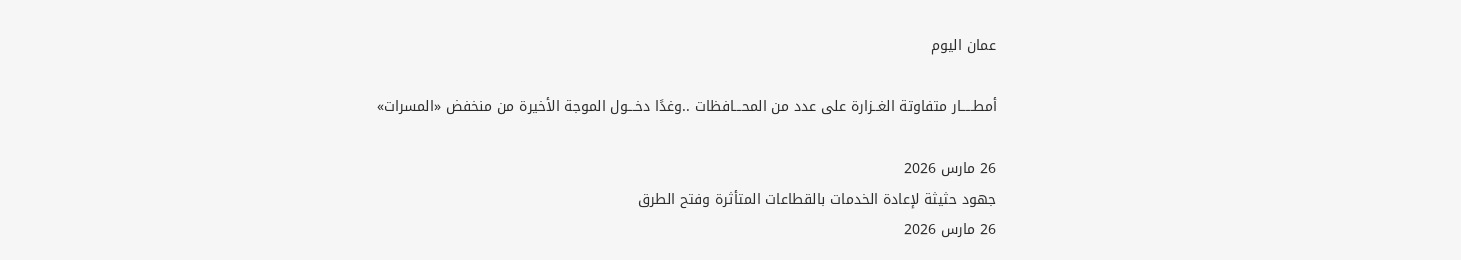عمان اليوم

أمطـــــار متفاوتة الغــزارة على عدد من المحـــافظات ..وغدًا دخـــول الموجة الأخيرة من منخفض «المسرات»

26 مارس 2026
جهود حثيثة لإعادة الخدمات بالقطاعات المتأثرة وفتح الطرق
26 مارس 2026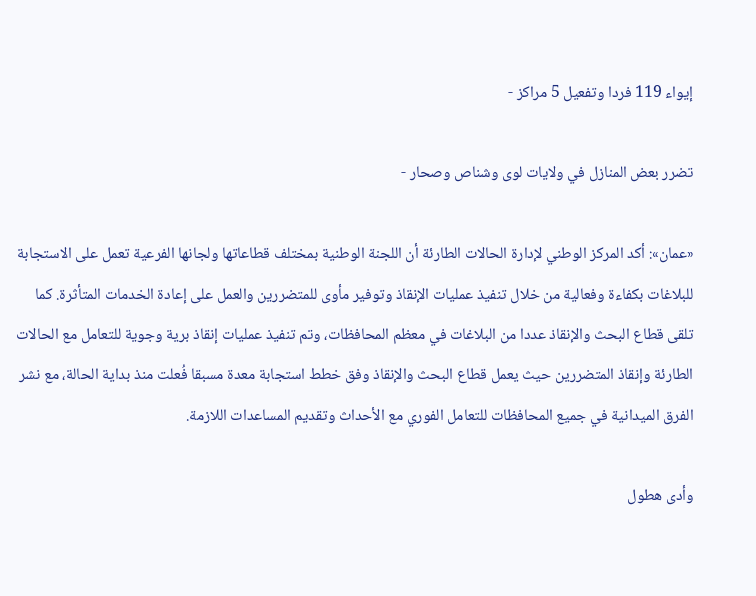إيواء 119 فردا وتفعيل 5 مراكز -

تضرر بعض المنازل في ولايات لوى وشناص وصحار -

«عمان»: أكد المركز الوطني لإدارة الحالات الطارئة أن اللجنة الوطنية بمختلف قطاعاتها ولجانها الفرعية تعمل على الاستجابة للبلاغات بكفاءة وفعالية من خلال تنفيذ عمليات الإنقاذ وتوفير مأوى للمتضررين والعمل على إعادة الخدمات المتأثرة. كما تلقى قطاع البحث والإنقاذ عددا من البلاغات في معظم المحافظات، وتم تنفيذ عمليات إنقاذ برية وجوية للتعامل مع الحالات الطارئة وإنقاذ المتضررين حيث يعمل قطاع البحث والإنقاذ وفق خطط استجابة معدة مسبقا فُعلت منذ بداية الحالة، مع نشر الفرق الميدانية في جميع المحافظات للتعامل الفوري مع الأحداث وتقديم المساعدات اللازمة.

وأدى هطول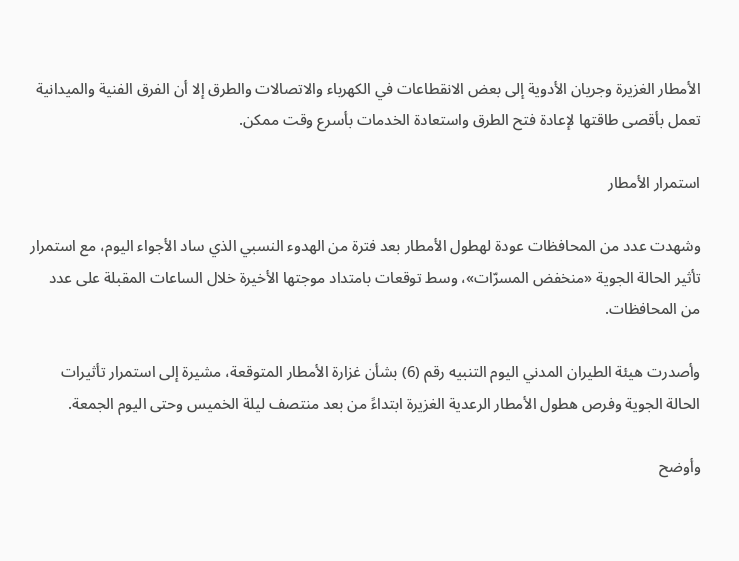الأمطار الغزيرة وجريان الأدوية إلى بعض الانقطاعات في الكهرباء والاتصالات والطرق إلا أن الفرق الفنية والميدانية تعمل بأقصى طاقتها لإعادة فتح الطرق واستعادة الخدمات بأسرع وقت ممكن.

استمرار الأمطار

وشهدت عدد من المحافظات عودة لهطول الأمطار بعد فترة من الهدوء النسبي الذي ساد الأجواء اليوم، مع استمرار تأثير الحالة الجوية «منخفض المسرّات»، وسط توقعات بامتداد موجتها الأخيرة خلال الساعات المقبلة على عدد من المحافظات.

وأصدرت هيئة الطيران المدني اليوم التنبيه رقم (6) بشأن غزارة الأمطار المتوقعة، مشيرة إلى استمرار تأثيرات الحالة الجوية وفرص هطول الأمطار الرعدية الغزيرة ابتداءً من بعد منتصف ليلة الخميس وحتى اليوم الجمعة.

وأوضح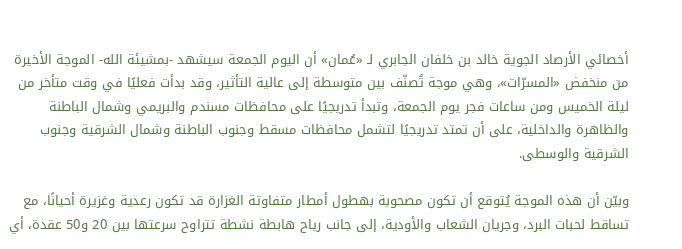أخصائي الأرصاد الجوية خالد بن خلفان الجابري لـ «عُمان» أن اليوم الجمعة سيشهد -بمشيئة الله- الموجة الأخيرة من منخفض «المسرّات»، وهي موجة تُصنّف بين متوسطة إلى عالية التأثير، وقد بدأت فعليًا في وقت متأخر من ليلة الخميس ومن ساعات فجر يوم الجمعة، وتبدأ تدريجيًا على محافظات مسندم والبريمي وشمال الباطنة والظاهرة والداخلية، على أن تمتد تدريجيًا لتشمل محافظات مسقط وجنوب الباطنة وشمال الشرقية وجنوب الشرقية والوسطى.

وبيّن أن هذه الموجة يُتوقع أن تكون مصحوبة بهطول أمطار متفاوتة الغزارة قد تكون رعدية وغزيرة أحيانًا، مع تساقط لحبات البرد، وجريان الشعاب والأودية، إلى جانب رياح هابطة نشطة تتراوح سرعتها بين 20 و50 عقدة، أي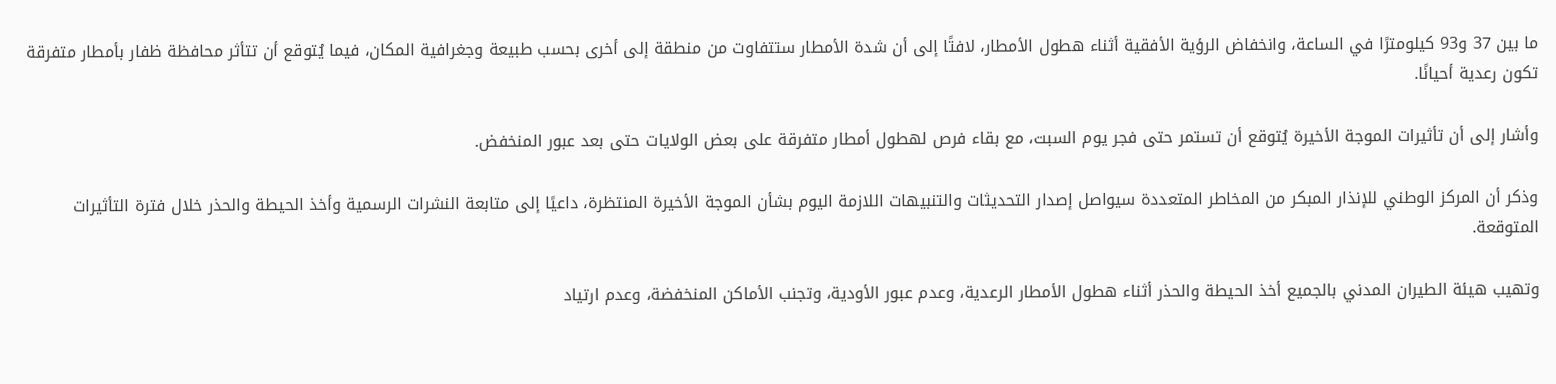ما بين 37 و93 كيلومترًا في الساعة، وانخفاض الرؤية الأفقية أثناء هطول الأمطار، لافتًا إلى أن شدة الأمطار ستتفاوت من منطقة إلى أخرى بحسب طبيعة وجغرافية المكان، فيما يُتوقع أن تتأثر محافظة ظفار بأمطار متفرقة تكون رعدية أحيانًا.

وأشار إلى أن تأثيرات الموجة الأخيرة يُتوقع أن تستمر حتى فجر يوم السبت، مع بقاء فرص لهطول أمطار متفرقة على بعض الولايات حتى بعد عبور المنخفض.

وذكر أن المركز الوطني للإنذار المبكر من المخاطر المتعددة سيواصل إصدار التحديثات والتنبيهات اللازمة اليوم بشأن الموجة الأخيرة المنتظرة، داعيًا إلى متابعة النشرات الرسمية وأخذ الحيطة والحذر خلال فترة التأثيرات المتوقعة.

وتهيب هيئة الطيران المدني بالجميع أخذ الحيطة والحذر أثناء هطول الأمطار الرعدية، وعدم عبور الأودية، وتجنب الأماكن المنخفضة، وعدم ارتياد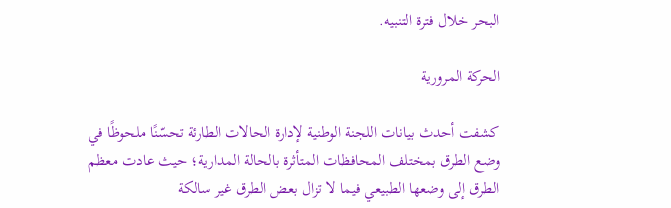البحر خلال فترة التنبيه.

الحركة المرورية

كشفت أحدث بيانات اللجنة الوطنية لإدارة الحالات الطارئة تحسّنًا ملحوظًا في وضع الطرق بمختلف المحافظات المتأثرة بالحالة المدارية؛ حيث عادت معظم الطرق إلى وضعها الطبيعي فيما لا تزال بعض الطرق غير سالكة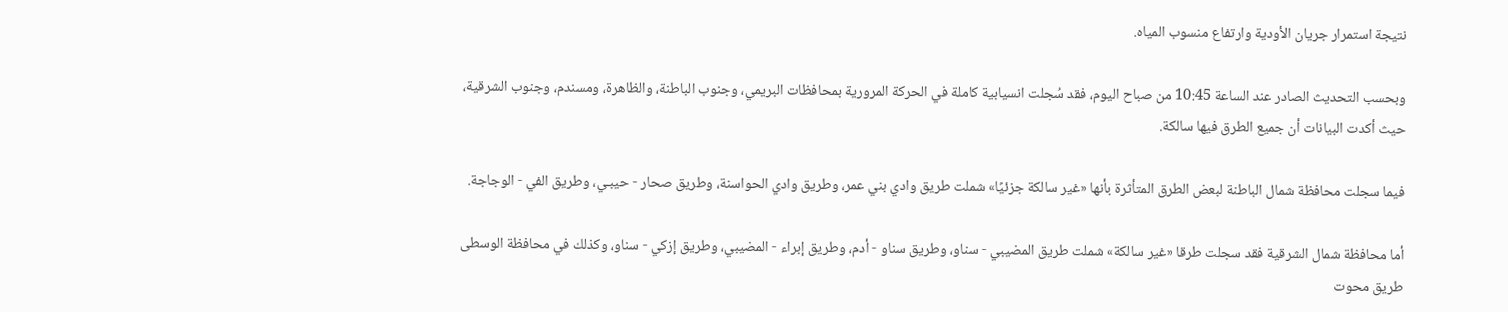نتيجة استمرار جريان الأودية وارتفاع منسوب المياه.

وبحسب التحديث الصادر عند الساعة 10:45 من صباح اليوم، فقد سُجلت انسيابية كاملة في الحركة المرورية بمحافظات البريمي، وجنوب الباطنة، والظاهرة، ومسندم، وجنوب الشرقية، حيث أكدت البيانات أن جميع الطرق فيها سالكة.

فيما سجلت محافظة شمال الباطنة لبعض الطرق المتأثرة بأنها «غير سالكة جزئيًا» شملت طريق وادي بني عمر، وطريق وادي الحواسنة، وطريق صحار - حيبـي، وطريق الفي - الوجاجة.

أما محافظة شمال الشرقية فقد سجلت طرقا «غير سالكة» شملت طريق المضيبي - سناو، وطريق سناو - أدم، وطريق إبراء - المضيبي، وطريق إزكي - سناو، وكذلك في محافظة الوسطى طريق محوت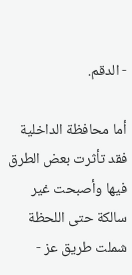- الدقم.

أما محافظة الداخلية فقد تأثرت بعض الطرق فيها وأصبحت غير سالكة حتى اللحظة شملت طريق عز -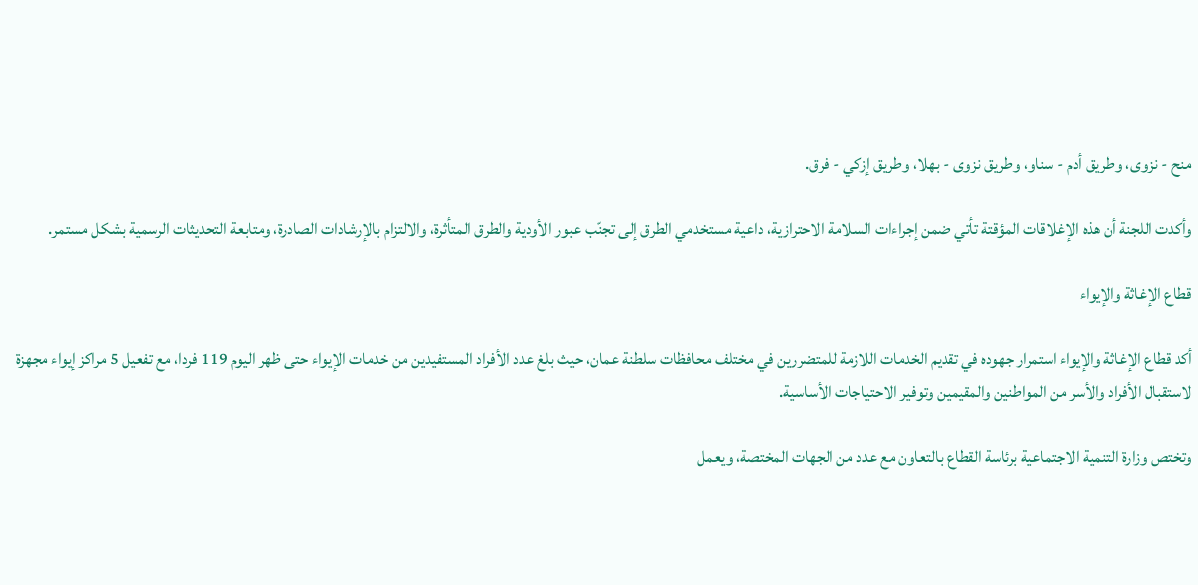منح - نزوى، وطريق أدم - سناو، وطريق نزوى - بهلا، وطريق إزكي - فرق.

وأكدت اللجنة أن هذه الإغلاقات المؤقتة تأتي ضمن إجراءات السلامة الاحترازية، داعية مستخدمي الطرق إلى تجنّب عبور الأودية والطرق المتأثرة، والالتزام بالإرشادات الصادرة، ومتابعة التحديثات الرسمية بشكل مستمر.

قطاع الإغاثة والإيواء

أكد قطاع الإغاثة والإيواء استمرار جهوده في تقديم الخدمات اللازمة للمتضررين في مختلف محافظات سلطنة عمان، حيث بلغ عدد الأفراد المستفيدين من خدمات الإيواء حتى ظهر اليوم 119 فردا، مع تفعيل 5 مراكز إيواء مجهزة لاستقبال الأفراد والأسر من المواطنين والمقيمين وتوفير الاحتياجات الأساسية.

وتختص وزارة التنمية الاجتماعية برئاسة القطاع بالتعاون مع عدد من الجهات المختصة، ويعمل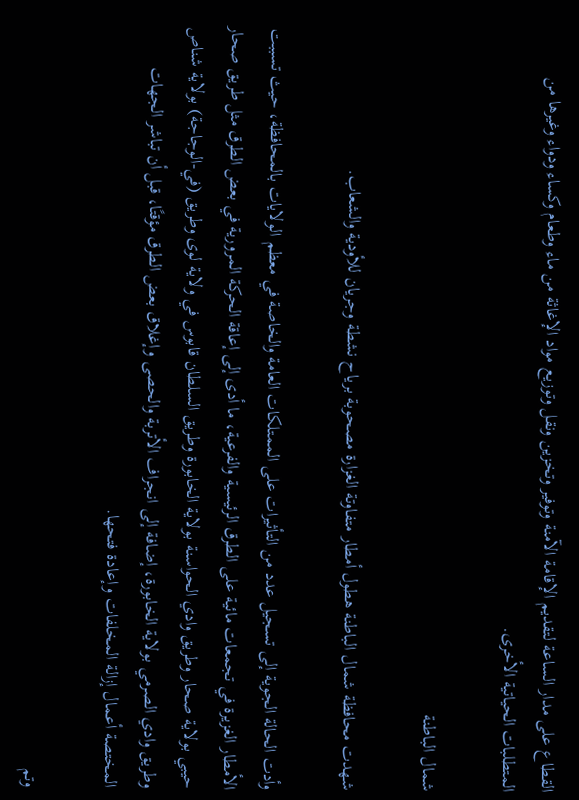القطاع على مدار الساعة لتقديم الإقامة الآمنة وتوفير وتخزين ونقل وتوزيع مواد الإغاثة من ماء وطعام وكساء ودواء وغيرها من المتطلبات الحياتية الأخرى.

شمال الباطنة

شهدت محافظة شمال الباطنة هطول أمطار متفاوتة الغزارة مصحوبة برياح نشطة وجريان للأودية والشعاب.

وأدت الحالة الجوية إلى تسجيل عدد من التأثيرات على الممتلكات العامة والخاصة في معظم الولايات بالمحافظة، حيث تسببت الأمطار الغزيرة في تجمعات مائية على الطرق الرئيسية والفرعية، ما أدى إلى إعاقة الحركة المرورية في بعض الطرق مثل طريق صحار حيبي بولاية صحار وطريق وادي الحواسنة بولاية الخابورة وطريق السلطان قابوس في ولاية لوى وطريق (في-الوجاجة) بولاية شناص وطريق وادي الصرمي بولاية الخابورة، إضافة إلى انجراف الأتربة والحصى وإغلاق بعض الطرق مؤقتًا، قبل أن تباشر الجهات المختصة أعمال إزالة المخلفات وإعادة فتحها.

وتم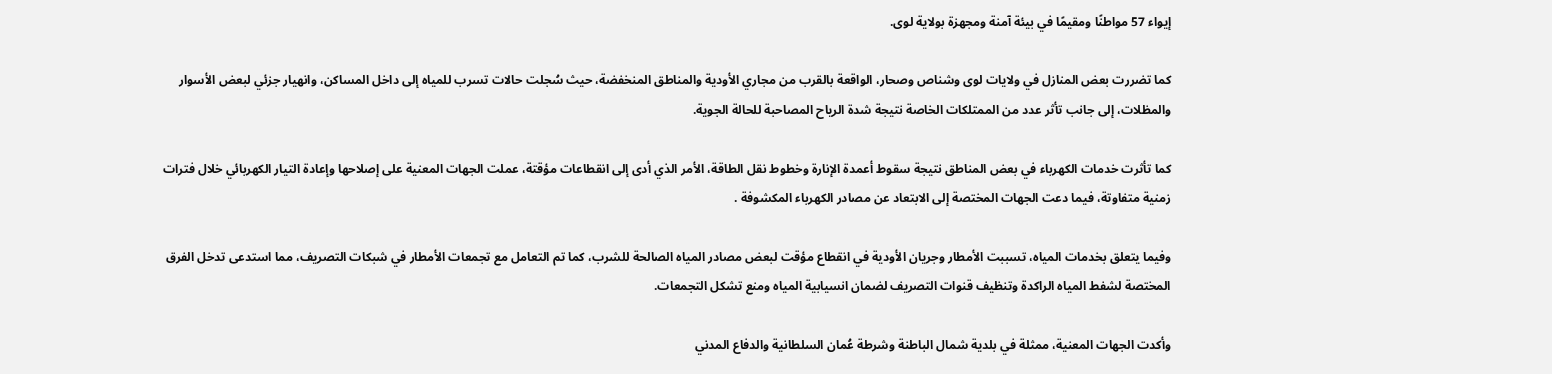إيواء 57 مواطنًا ومقيمًا في بيئة آمنة ومجهزة بولاية لوى.

كما تضررت بعض المنازل في ولايات لوى وشناص وصحار، الواقعة بالقرب من مجاري الأودية والمناطق المنخفضة، حيث سُجلت حالات تسرب للمياه إلى داخل المساكن، وانهيار جزئي لبعض الأسوار والمظلات، إلى جانب تأثر عدد من الممتلكات الخاصة نتيجة شدة الرياح المصاحبة للحالة الجوية.

كما تأثرت خدمات الكهرباء في بعض المناطق نتيجة سقوط أعمدة الإنارة وخطوط نقل الطاقة، الأمر الذي أدى إلى انقطاعات مؤقتة، عملت الجهات المعنية على إصلاحها وإعادة التيار الكهربائي خلال فترات زمنية متفاوتة، فيما دعت الجهات المختصة إلى الابتعاد عن مصادر الكهرباء المكشوفة .

وفيما يتعلق بخدمات المياه، تسببت الأمطار وجريان الأودية في انقطاع مؤقت لبعض مصادر المياه الصالحة للشرب، كما تم التعامل مع تجمعات الأمطار في شبكات التصريف، مما استدعى تدخل الفرق المختصة لشفط المياه الراكدة وتنظيف قنوات التصريف لضمان انسيابية المياه ومنع تشكل التجمعات.

وأكدت الجهات المعنية، ممثلة في بلدية شمال الباطنة وشرطة عُمان السلطانية والدفاع المدني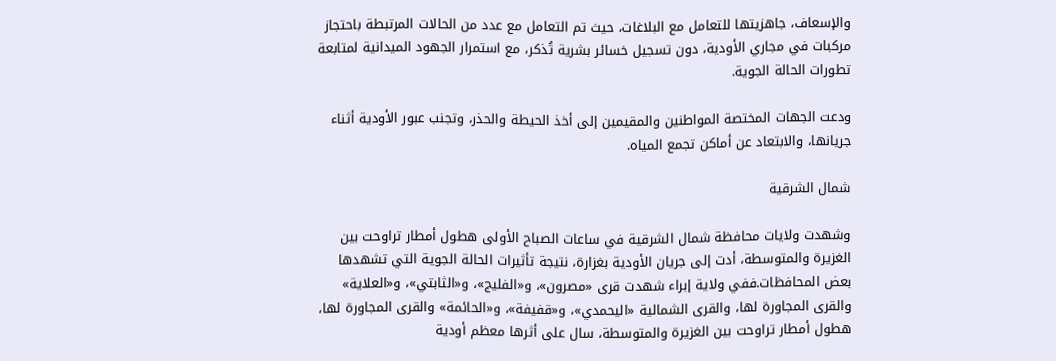والإسعاف، جاهزيتها للتعامل مع البلاغات، حيث تم التعامل مع عدد من الحالات المرتبطة باحتجاز مركبات في مجاري الأودية، دون تسجيل خسائر بشرية تُذكر، مع استمرار الجهود الميدانية لمتابعة تطورات الحالة الجوية.

ودعت الجهات المختصة المواطنين والمقيمين إلى أخذ الحيطة والحذر، وتجنب عبور الأودية أثناء جريانها، والابتعاد عن أماكن تجمع المياه.

شمال الشرقية

وشهدت ولايات محافظة شمال الشرقية في ساعات الصباح الأولى هطول أمطار تراوحت بين الغزيرة والمتوسطة، أدت إلى جريان الأودية بغزارة، نتيجة تأثيرات الحالة الجوية التي تشهدها بعض المحافظات.ففي ولاية إبراء شهدت قرى «مصرون»، و«الفليج»، و«الثابتي»، و«العلاية» والقرى المجاورة لها، والقرى الشمالية «اليحمدي»، و«قفيفة»، و«الحائمة» والقرى المجاورة لها، هطول أمطار تراوحت بين الغزيرة والمتوسطة، سال على أثرها معظم أودية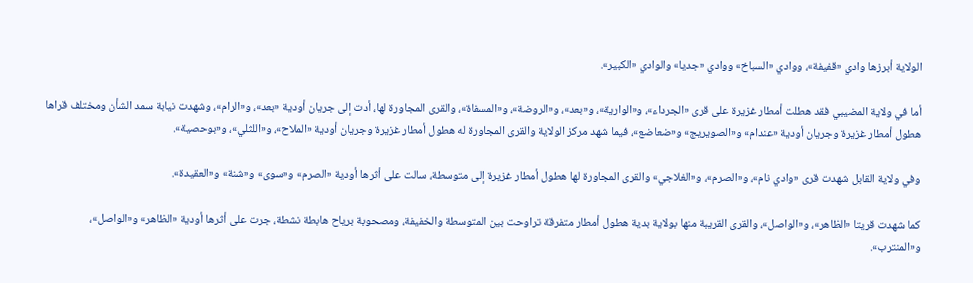الولاية أبرزها وادي «قفيفة»، ووادي «السباخ» ووادي «جديا» والوادي «الكبير».

أما في ولاية المضيبي فقد هطلت أمطار غزيرة على قرى «الجرداء»، و«الوارية»، و«بعد»، و«الروضة»، و«المسفاة»، والقرى المجاورة لها، أدت إلى جريان أودية «بعد»، و«الرام»، وشهدت نيابة سمد الشأن ومختلف قراها هطول أمطار غزيرة وجريان أودية «عندام» و«الصويريج» و«ضعاضع»، فيما شهد مركز الولاية والقرى المجاورة له هطول أمطار غزيرة وجريان أودية «الملاح»، و«اللثلي»، و«بوحصية».

وفي ولاية القابل شهدت قرى «وادي نام»، و«الصرم»، و«الغلاجي» والقرى المجاورة لها هطول أمطار غزيرة إلى متوسطة، سالت على أثرها أودية «الصرم» و«سوى» و«شنة» و«العقيدة».

كما شهدت قريتا «الظاهر»، و«الواصل»، والقرى القريبة منها بولاية بدية هطول أمطار متفرقة تراوحت بين المتوسطة والخفيفة، ومصحوبة برياح هابطة نشطة، جرت على أثرها أودية «الظاهر» و«الواصل»، و«المنترب».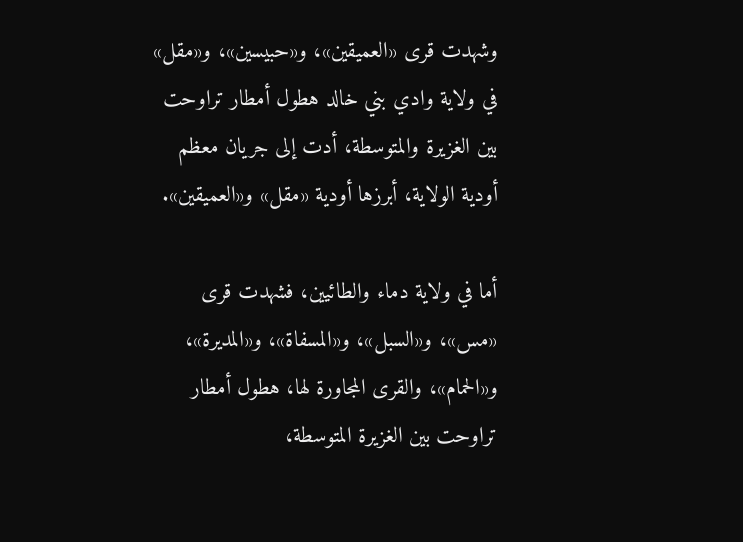وشهدت قرى «العميقين»، و«حبيسين»، و«مقل» في ولاية وادي بني خالد هطول أمطار تراوحت بين الغزيرة والمتوسطة، أدت إلى جريان معظم أودية الولاية، أبرزها أودية «مقل» و«العميقين».

أما في ولاية دماء والطائيين، فشهدت قرى «مس»، و«السبل»، و«المسفاة»، و«المديرة»، و«الحمام»، والقرى المجاورة لها، هطول أمطار تراوحت بين الغزيرة المتوسطة،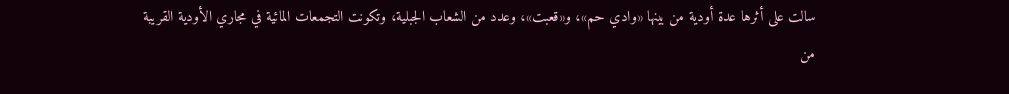سالت على أثرها عدة أودية من بينها «وادي حم»، و«قعبت»، وعدد من الشعاب الجبلية، وتكونت التجمعات المائية في مجاري الأودية القريبة من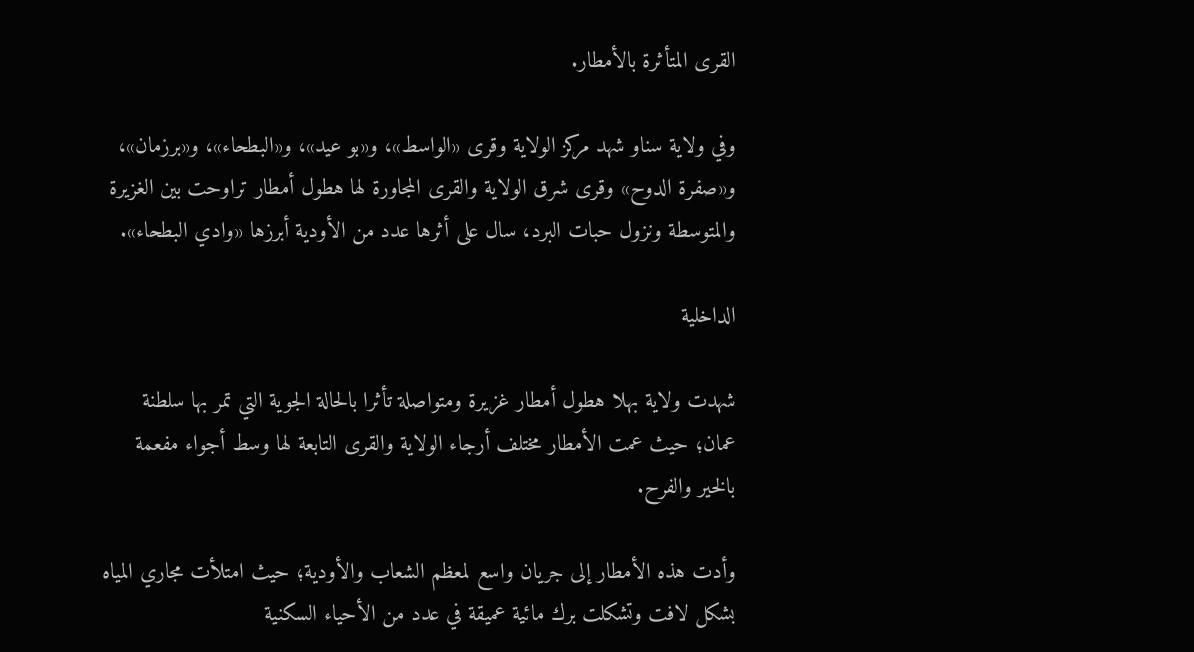القرى المتأثرة بالأمطار.

وفي ولاية سناو شهد مركز الولاية وقرى «الواسط»، و«بو عيد»، و«البطحاء»، و«برزمان»، و«صفرة الدوح» وقرى شرق الولاية والقرى المجاورة لها هطول أمطار تراوحت بين الغزيرة والمتوسطة ونزول حبات البرد، سال على أثرها عدد من الأودية أبرزها «وادي البطحاء».

الداخلية

شهدت ولاية بهلا هطول أمطار غزيرة ومتواصلة تأثرا بالحالة الجوية التي تمر بها سلطنة عمان؛ حيث عمت الأمطار مختلف أرجاء الولاية والقرى التابعة لها وسط أجواء مفعمة بالخير والفرح.

وأدت هذه الأمطار إلى جريان واسع لمعظم الشعاب والأودية؛ حيث امتلأت مجاري المياه بشكل لافت وتشكلت برك مائية عميقة في عدد من الأحياء السكنية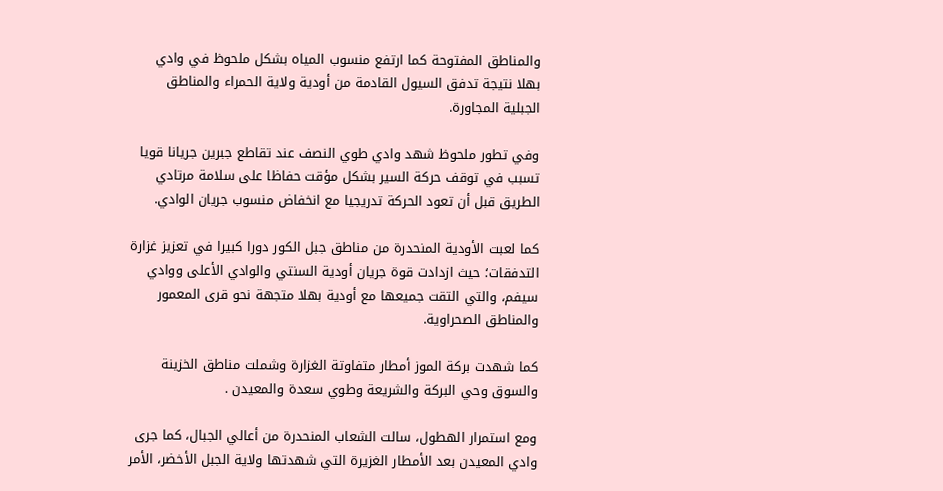والمناطق المفتوحة كما ارتفع منسوب المياه بشكل ملحوظ في وادي بهلا نتيجة تدفق السيول القادمة من أودية ولاية الحمراء والمناطق الجبلية المجاورة.

وفي تطور ملحوظ شهد وادي طوي النصف عند تقاطع جبرين جريانا قويا تسبب في توقف حركة السير بشكل مؤقت حفاظا على سلامة مرتادي الطريق قبل أن تعود الحركة تدريجيا مع انخفاض منسوب جريان الوادي.

كما لعبت الأودية المنحدرة من مناطق جبل الكور دورا كبيرا في تعزيز غزارة التدفقات؛ حيث ازدادت قوة جريان أودية السنتي والوادي الأعلى ووادي سيفم، والتي التقت جميعها مع أودية بهلا متجهة نحو قرى المعمور والمناطق الصحراوية.

كما شهدت بركة الموز أمطار متفاوتة الغزارة وشملت مناطق الخزينة والسوق وحي البركة والشريعة وطوي سعدة والمعيدن .

ومع استمرار الهطول، سالت الشعاب المنحدرة من أعالي الجبال، كما جرى وادي المعيدن بعد الأمطار الغزيرة التي شهدتها ولاية الجبل الأخضر، الأمر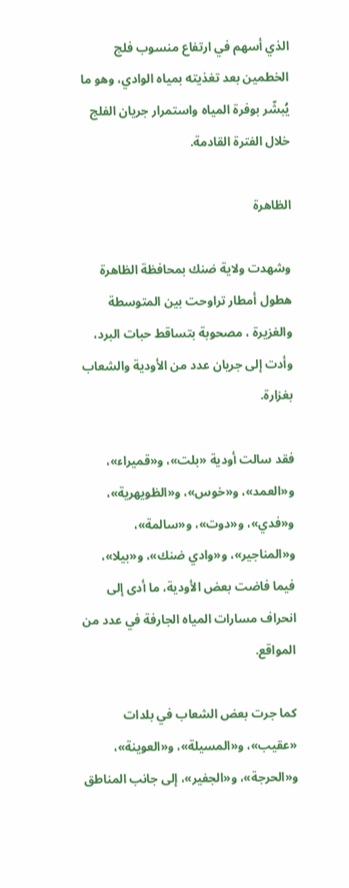الذي أسهم في ارتفاع منسوب فلج الخطمين بعد تغذيته بمياه الوادي، وهو ما يُبشّر بوفرة المياه واستمرار جريان الفلج خلال الفترة القادمة.

الظاهرة

وشهدت ولاية ضنك بمحافظة الظاهرة هطول أمطار تراوحت بين المتوسطة والغزيرة ، مصحوبة بتساقط حبات البرد، وأدت إلى جريان عدد من الأودية والشعاب بغزارة.

فقد سالت أودية «بلت»، و«قميراء»، و«العمد»، و«خوس»، و«الظويهرية»، و«فدي»، و«دوت»، و«سالمة»، و«المناجير»، و«وادي ضنك»، و«بيلا»، فيما فاضت بعض الأودية، ما أدى إلى انحراف مسارات المياه الجارفة في عدد من المواقع.

كما جرت بعض الشعاب في بلدات «عقيب»، و«المسيلة»، و«العوينة»، و«الحرجة»، و«الجفير»، إلى جانب المناطق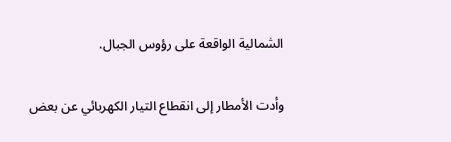الشمالية الواقعة على رؤوس الجبال.

وأدت الأمطار إلى انقطاع التيار الكهربائي عن بعض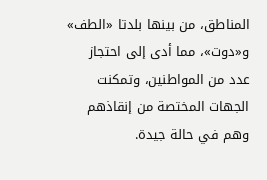المناطق، من بينها بلدتا «الطف» و«دوت»، مما أدى إلى احتجاز عدد من المواطنين، وتمكنت الجهات المختصة من إنقاذهم وهم في حالة جيدة.